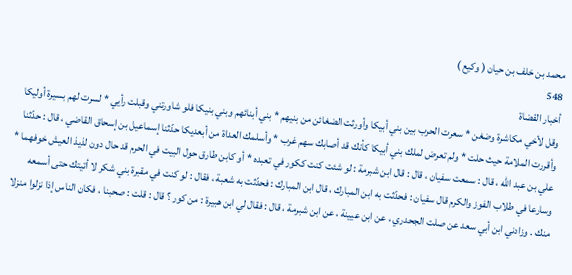محمد بن خلف بن حيان ( وكيع )
548
أخبار القضاة
وقل لأخي مكاشرة وضغن * سعرت الحرب بين بني أبيكا وأورثت الضغائن من بنيهم * بني أبنائهم وبني بنيكا فلو شاورتني وقبلت رأيي * لسرت لهم بسيرة أوليكا وأقررت الملامة حيث حلت * ولم تعرض لملك بني أبيكا كأنك قد أصابك سهم غرب * وأسلمك العداة من أبعديكا حدّثنا إسماعيل بن إسحاق القاضي ، قال : حدّثنا علي بن عبد اللّه ، قال : سمعت سفيان ، قال : قال ابن شبرمة : لو شئت كنت ككور في تعبده * أو كابن طارق حول البيت في الحرم قد حال دون لذيذ العيش خوفهما * وسارعا في طلاب الفوز والكرم قال سفيان : فحدّثت به ابن المبارك ، قال ابن المبارك : فحدّثت به شعبة ، فقال : لو كنت في مقبرة بني شكر لا أتيتك حتى أسمعه منك . وزادني ابن أبي سعد عن صلت الجحدري ، عن ابن عيينة ، عن ابن شبرمة ، قال : فقال لي ابن هبيرة : من كور ؟ قال : قلت : صحبنا ، فكان الناس إذا نزلوا منزلا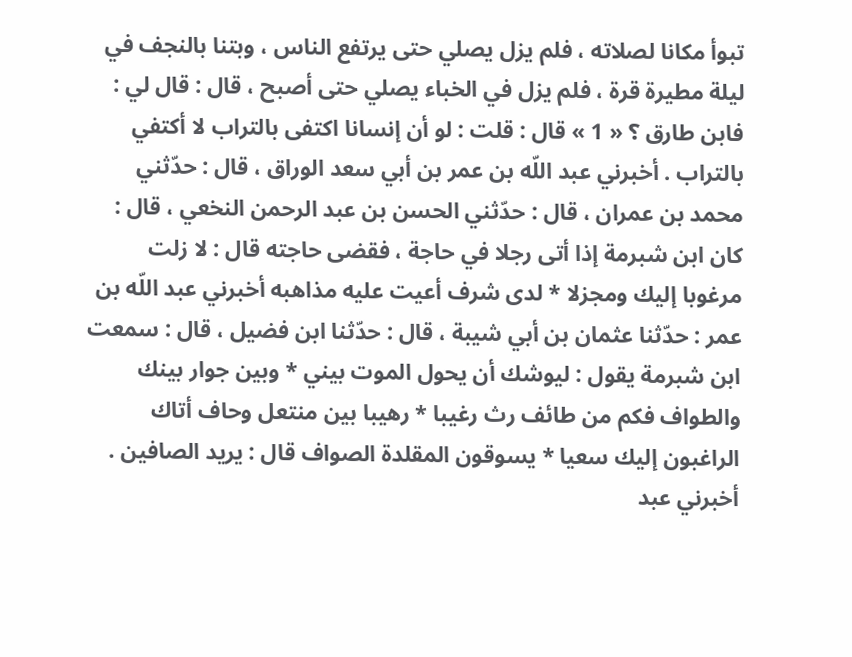تبوأ مكانا لصلاته ، فلم يزل يصلي حتى يرتفع الناس ، وبتنا بالنجف في ليلة مطيرة قرة ، فلم يزل في الخباء يصلي حتى أصبح ، قال : قال لي : فابن طارق ؟ « 1 » قال : قلت : لو أن إنسانا اكتفى بالتراب لا أكتفي بالتراب . أخبرني عبد اللّه بن عمر بن أبي سعد الوراق ، قال : حدّثني محمد بن عمران ، قال : حدّثني الحسن بن عبد الرحمن النخعي ، قال : كان ابن شبرمة إذا أتى رجلا في حاجة ، فقضى حاجته قال : لا زلت مرغوبا إليك ومجزلا * لدى شرف أعيت عليه مذاهبه أخبرني عبد اللّه بن عمر : حدّثنا عثمان بن أبي شيبة ، قال : حدّثنا ابن فضيل ، قال : سمعت ابن شبرمة يقول : ليوشك أن يحول الموت بيني * وبين جوار بينك والطواف فكم من طائف رث رغيبا * رهيبا بين منتعل وحاف أتاك الراغبون إليك سعيا * يسوقون المقلدة الصواف قال : يريد الصافين . أخبرني عبد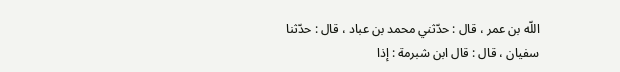اللّه بن عمر ، قال : حدّثني محمد بن عباد ، قال : حدّثنا سفيان ، قال : قال ابن شبرمة : إذا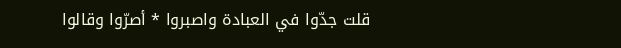قلت جدّوا في العبادة واصبروا * أصرّوا وقالوا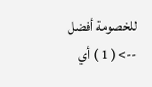للخصومة أفضل
--> ( 1 ) أي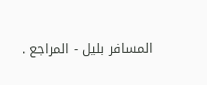المسافر بليل - المراجع .